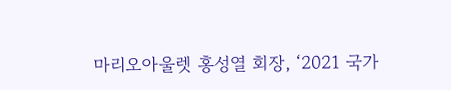마리오아울렛 홍성열 회장, ‘2021 국가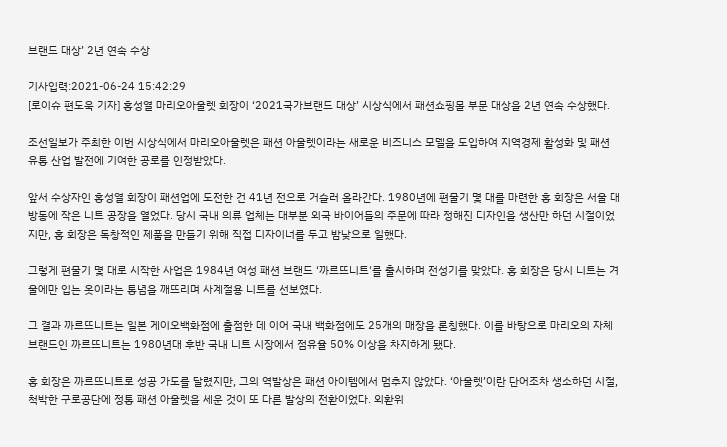브랜드 대상’ 2년 연속 수상

기사입력:2021-06-24 15:42:29
[로이슈 편도욱 기자] 홍성열 마리오아울렛 회장이 ‘2021국가브랜드 대상’ 시상식에서 패션쇼핑몰 부문 대상을 2년 연속 수상했다.

조선일보가 주최한 이번 시상식에서 마리오아울렛은 패션 아울렛이라는 새로운 비즈니스 모델을 도입하여 지역경제 활성화 및 패션 유통 산업 발전에 기여한 공로를 인정받았다.

앞서 수상자인 홍성열 회장이 패션업에 도전한 건 41년 전으로 거슬러 올라간다. 1980년에 편물기 몇 대를 마련한 홍 회장은 서울 대방동에 작은 니트 공장을 열었다. 당시 국내 의류 업체는 대부분 외국 바이어들의 주문에 따라 정해진 디자인을 생산만 하던 시절이었지만, 홍 회장은 독창적인 제품을 만들기 위해 직접 디자이너를 두고 밤낮으로 일했다.

그렇게 편물기 몇 대로 시작한 사업은 1984년 여성 패션 브랜드 ‘까르뜨니트'를 출시하며 전성기를 맞았다. 홍 회장은 당시 니트는 겨울에만 입는 옷이라는 통념을 깨뜨리며 사계절용 니트를 선보였다.

그 결과 까르뜨니트는 일본 게이오백화점에 출점한 데 이어 국내 백화점에도 25개의 매장을 론칭했다. 이를 바탕으로 마리오의 자체 브랜드인 까르뜨니트는 1980년대 후반 국내 니트 시장에서 점유율 50% 이상을 차지하게 됐다.

홍 회장은 까르뜨니트로 성공 가도를 달렸지만, 그의 역발상은 패션 아이템에서 멈추지 않았다. ‘아울렛’이란 단어조차 생소하던 시절, 척박한 구로공단에 정통 패션 아울렛을 세운 것이 또 다른 발상의 전환이었다. 외환위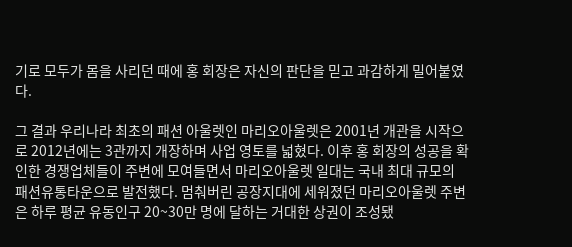기로 모두가 몸을 사리던 때에 홍 회장은 자신의 판단을 믿고 과감하게 밀어붙였다.

그 결과 우리나라 최초의 패션 아울렛인 마리오아울렛은 2001년 개관을 시작으로 2012년에는 3관까지 개장하며 사업 영토를 넓혔다. 이후 홍 회장의 성공을 확인한 경쟁업체들이 주변에 모여들면서 마리오아울렛 일대는 국내 최대 규모의 패션유통타운으로 발전했다. 멈춰버린 공장지대에 세워졌던 마리오아울렛 주변은 하루 평균 유동인구 20~30만 명에 달하는 거대한 상권이 조성됐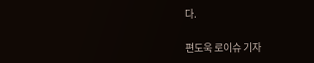다.

편도욱 로이슈 기자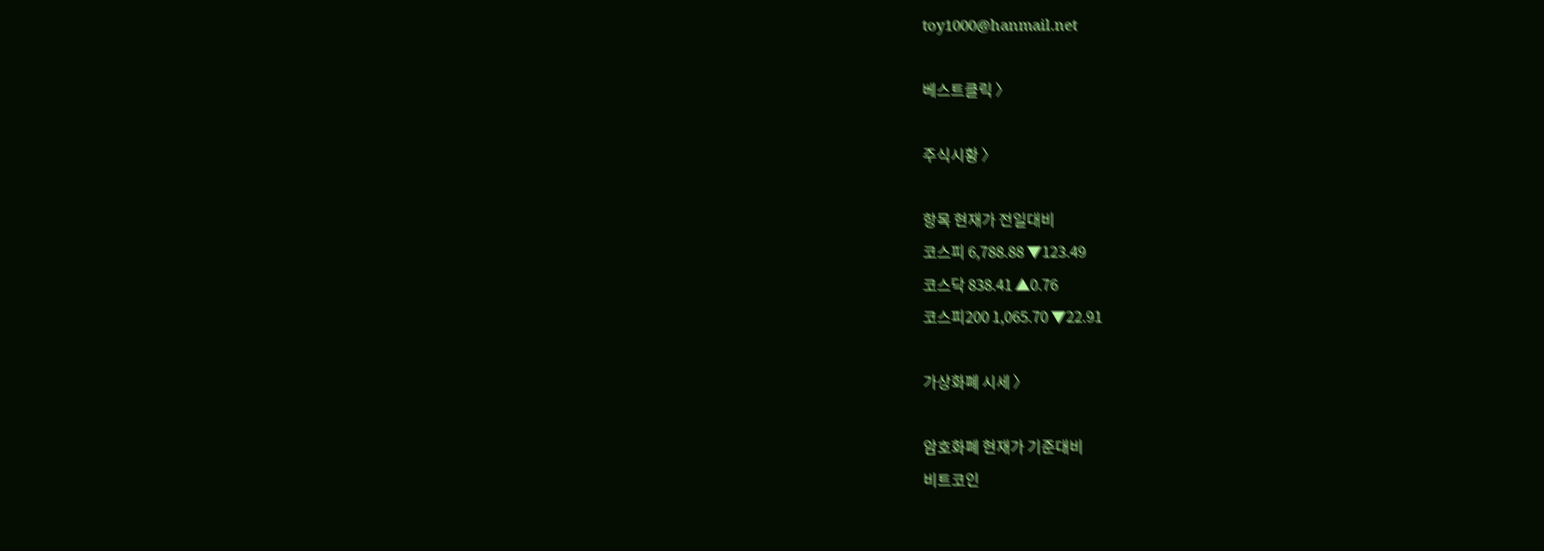toy1000@hanmail.net

베스트클릭 〉

주식시황 〉

항목 현재가 전일대비
코스피 6,788.88 ▼123.49
코스닥 838.41 ▲0.76
코스피200 1,065.70 ▼22.91

가상화폐 시세 〉

암호화폐 현재가 기준대비
비트코인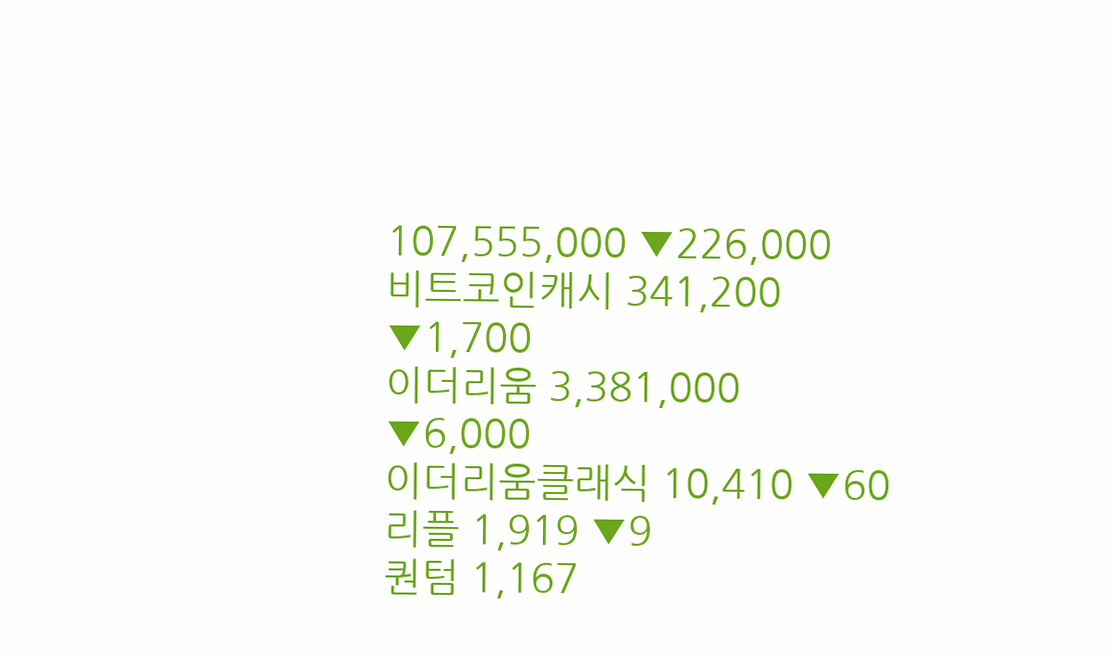107,555,000 ▼226,000
비트코인캐시 341,200 ▼1,700
이더리움 3,381,000 ▼6,000
이더리움클래식 10,410 ▼60
리플 1,919 ▼9
퀀텀 1,167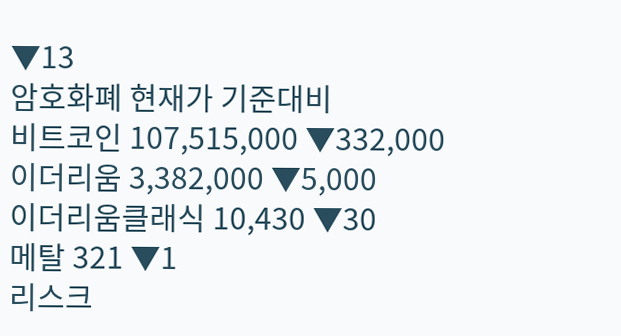▼13
암호화폐 현재가 기준대비
비트코인 107,515,000 ▼332,000
이더리움 3,382,000 ▼5,000
이더리움클래식 10,430 ▼30
메탈 321 ▼1
리스크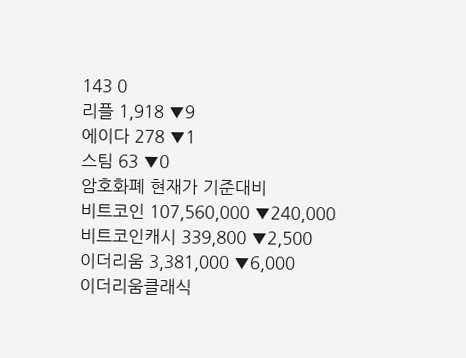143 0
리플 1,918 ▼9
에이다 278 ▼1
스팀 63 ▼0
암호화폐 현재가 기준대비
비트코인 107,560,000 ▼240,000
비트코인캐시 339,800 ▼2,500
이더리움 3,381,000 ▼6,000
이더리움클래식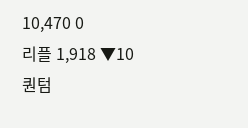10,470 0
리플 1,918 ▼10
퀀텀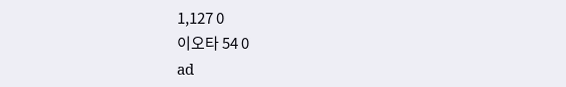1,127 0
이오타 54 0
ad